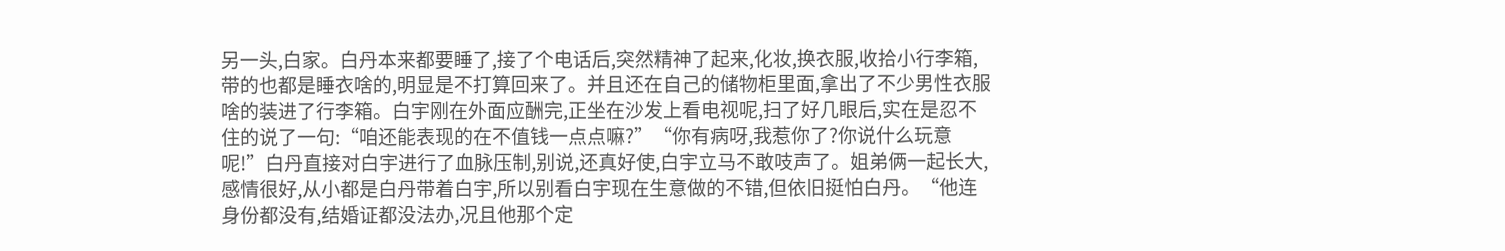另一头,白家。白丹本来都要睡了,接了个电话后,突然精神了起来,化妆,换衣服,收拾小行李箱,带的也都是睡衣啥的,明显是不打算回来了。并且还在自己的储物柜里面,拿出了不少男性衣服啥的装进了行李箱。白宇刚在外面应酬完,正坐在沙发上看电视呢,扫了好几眼后,实在是忍不住的说了一句:“咱还能表现的在不值钱一点点嘛?”“你有病呀,我惹你了?你说什么玩意呢!”白丹直接对白宇进行了血脉压制,别说,还真好使,白宇立马不敢吱声了。姐弟俩一起长大,感情很好,从小都是白丹带着白宇,所以别看白宇现在生意做的不错,但依旧挺怕白丹。“他连身份都没有,结婚证都没法办,况且他那个定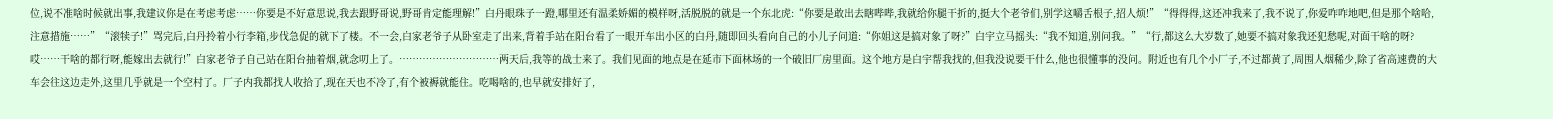位,说不准啥时候就出事,我建议你是在考虑考虑……你要是不好意思说,我去跟野哥说,野哥肯定能理解!”白丹眼珠子一蹬,哪里还有温柔娇媚的模样呀,活脱脱的就是一个东北虎:“你要是敢出去瞎哔哔,我就给你腿干折的,挺大个老爷们,别学这嚼舌根子,招人烦!”“得得得,这还冲我来了,我不说了,你爱咋咋地吧,但是那个啥哈,注意措施……”“滚犊子!”骂完后,白丹拎着小行李箱,步伐急促的就下了楼。不一会,白家老爷子从卧室走了出来,背着手站在阳台看了一眼开车出小区的白丹,随即回头看向自己的小儿子问道:“你姐这是搞对象了呀?”白宇立马摇头:“我不知道,别问我。”“行,都这么大岁数了,她要不搞对象我还犯愁呢,对面干啥的呀?哎……干啥的都行呀,能嫁出去就行!”白家老爷子自己站在阳台抽着烟,就念叨上了。…………………………两天后,我等的战士来了。我们见面的地点是在延市下面林场的一个破旧厂房里面。这个地方是白宇帮我找的,但我没说要干什么,他也很懂事的没问。附近也有几个小厂子,不过都黄了,周围人烟稀少,除了省高速费的大车会往这边走外,这里几乎就是一个空村了。厂子内我都找人收拾了,现在天也不冷了,有个被褥就能住。吃喝啥的,也早就安排好了,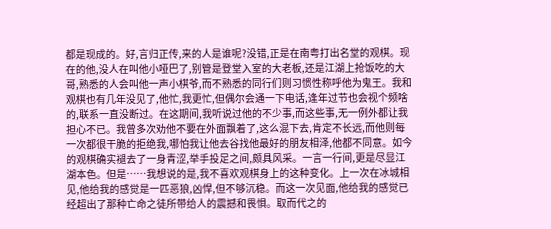都是现成的。好,言归正传,来的人是谁呢?没错,正是在南粤打出名堂的观棋。现在的他,没人在叫他小哑巴了,别管是登堂入室的大老板,还是江湖上抢饭吃的大哥,熟悉的人会叫他一声小棋爷,而不熟悉的同行们则习惯性称呼他为鬼王。我和观棋也有几年没见了,他忙,我更忙,但偶尔会通一下电话,逢年过节也会视个频啥的,联系一直没断过。在这期间,我听说过他的不少事,而这些事,无一例外都让我担心不已。我曾多次劝他不要在外面飘着了,这么混下去,肯定不长远,而他则每一次都很干脆的拒绝我,哪怕我让他去谷找他最好的朋友相泽,他都不同意。如今的观棋确实褪去了一身青涩,举手投足之间,颇具风采。一言一行间,更是尽显江湖本色。但是……我想说的是,我不喜欢观棋身上的这种变化。上一次在冰城相见,他给我的感觉是一匹恶狼,凶悍,但不够沉稳。而这一次见面,他给我的感觉已经超出了那种亡命之徒所带给人的震撼和畏惧。取而代之的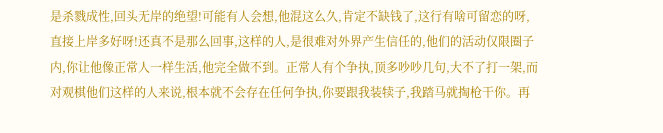是杀戮成性,回头无岸的绝望!可能有人会想,他混这么久,肯定不缺钱了,这行有啥可留恋的呀,直接上岸多好呀!还真不是那么回事,这样的人,是很难对外界产生信任的,他们的活动仅限圈子内,你让他像正常人一样生活,他完全做不到。正常人有个争执,顶多吵吵几句,大不了打一架,而对观棋他们这样的人来说,根本就不会存在任何争执,你要跟我装犊子,我踏马就掏枪干你。再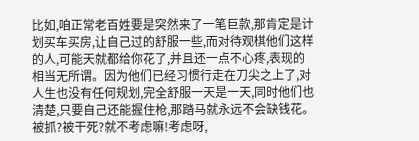比如,咱正常老百姓要是突然来了一笔巨款,那肯定是计划买车买房,让自己过的舒服一些,而对待观棋他们这样的人,可能天就都给你花了,并且还一点不心疼,表现的相当无所谓。因为他们已经习惯行走在刀尖之上了,对人生也没有任何规划,完全舒服一天是一天,同时他们也清楚,只要自己还能握住枪,那踏马就永远不会缺钱花。被抓?被干死?就不考虑嘛!考虑呀,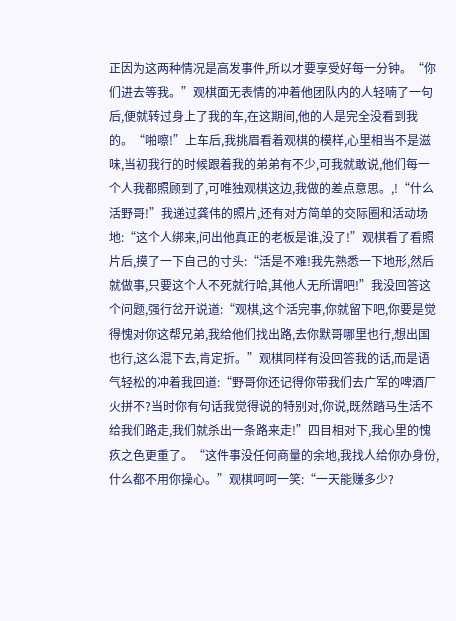正因为这两种情况是高发事件,所以才要享受好每一分钟。“你们进去等我。”观棋面无表情的冲着他团队内的人轻喃了一句后,便就转过身上了我的车,在这期间,他的人是完全没看到我的。“啪嚓!”上车后,我挑眉看着观棋的模样,心里相当不是滋味,当初我行的时候跟着我的弟弟有不少,可我就敢说,他们每一个人我都照顾到了,可唯独观棋这边,我做的差点意思。,!“什么活野哥!”我递过龚伟的照片,还有对方简单的交际圈和活动场地:“这个人绑来,问出他真正的老板是谁,没了!”观棋看了看照片后,摸了一下自己的寸头:“活是不难!我先熟悉一下地形,然后就做事,只要这个人不死就行哈,其他人无所谓吧!”我没回答这个问题,强行岔开说道:“观棋,这个活完事,你就留下吧,你要是觉得愧对你这帮兄弟,我给他们找出路,去你默哥哪里也行,想出国也行,这么混下去,肯定折。”观棋同样有没回答我的话,而是语气轻松的冲着我回道:“野哥你还记得你带我们去广军的啤酒厂火拼不?当时你有句话我觉得说的特别对,你说,既然踏马生活不给我们路走,我们就杀出一条路来走!”四目相对下,我心里的愧疚之色更重了。“这件事没任何商量的余地,我找人给你办身份,什么都不用你操心。”观棋呵呵一笑:“一天能赚多少?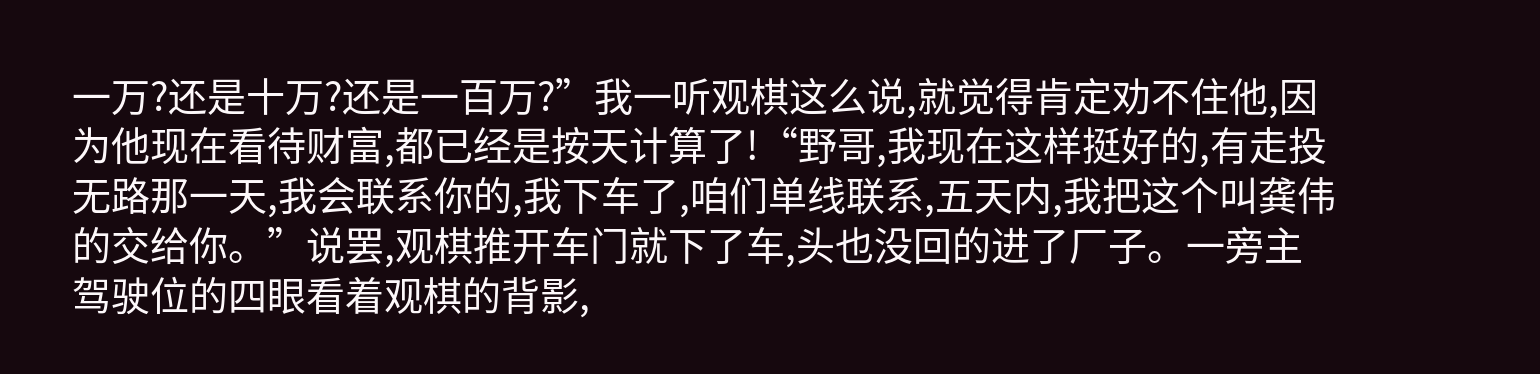一万?还是十万?还是一百万?”我一听观棋这么说,就觉得肯定劝不住他,因为他现在看待财富,都已经是按天计算了!“野哥,我现在这样挺好的,有走投无路那一天,我会联系你的,我下车了,咱们单线联系,五天内,我把这个叫龚伟的交给你。”说罢,观棋推开车门就下了车,头也没回的进了厂子。一旁主驾驶位的四眼看着观棋的背影,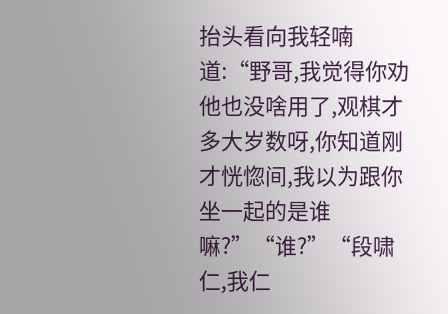抬头看向我轻喃道:“野哥,我觉得你劝他也没啥用了,观棋才多大岁数呀,你知道刚才恍惚间,我以为跟你坐一起的是谁嘛?”“谁?”“段啸仁,我仁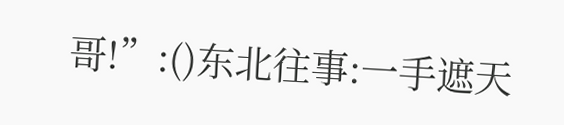哥!”:()东北往事:一手遮天